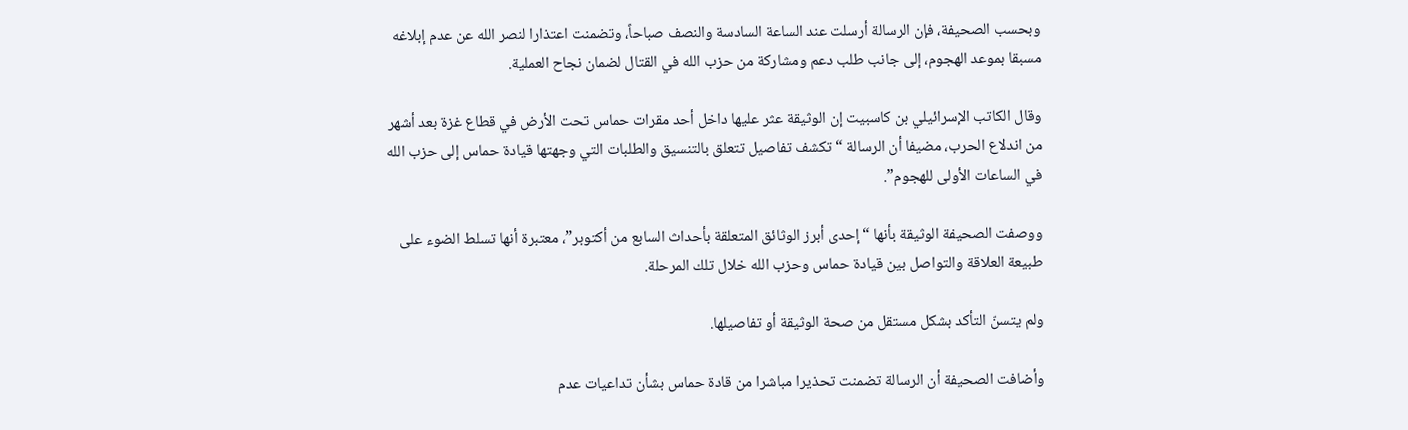وبحسب الصحيفة، فإن الرسالة أرسلت عند الساعة السادسة والنصف صباحاً، وتضمنت اعتذارا لنصر الله عن عدم إبلاغه مسبقا بموعد الهجوم، إلى جانب طلب دعم ومشاركة من حزب الله في القتال لضمان نجاح العملية.

وقال الكاتب الإسرائيلي بن كاسبيت إن الوثيقة عثر عليها داخل أحد مقرات حماس تحت الأرض في قطاع غزة بعد أشهر من اندلاع الحرب، مضيفا أن الرسالة “تكشف تفاصيل تتعلق بالتنسيق والطلبات التي وجهتها قيادة حماس إلى حزب الله في الساعات الأولى للهجوم”.

ووصفت الصحيفة الوثيقة بأنها “إحدى أبرز الوثائق المتعلقة بأحداث السابع من أكتوبر”، معتبرة أنها تسلط الضوء على طبيعة العلاقة والتواصل بين قيادة حماس وحزب الله خلال تلك المرحلة.

ولم يتسنّ التأكد بشكل مستقل من صحة الوثيقة أو تفاصيلها.

وأضافت الصحيفة أن الرسالة تضمنت تحذيرا مباشرا من قادة حماس بشأن تداعيات عدم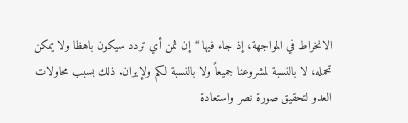الانخراط في المواجهة، إذ جاء فيها “إن ثمن أي تردد سيكون باهظا ولا يمكن تحمله، لا بالنسبة لمشروعنا جميعاً ولا بالنسبة لكم ولإيران. ذلك بسبب محاولات العدو لتحقيق صورة نصر واستعادة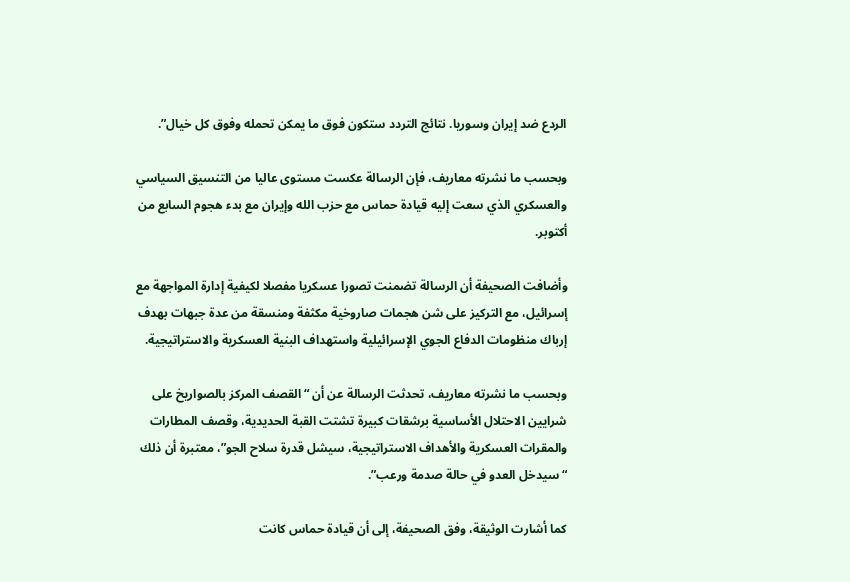الردع ضد إيران وسوريا. نتائج التردد ستكون فوق ما يمكن تحمله وفوق كل خيال”.

وبحسب ما نشرته معاريف، فإن الرسالة عكست مستوى عاليا من التنسيق السياسي والعسكري الذي سعت إليه قيادة حماس مع حزب الله وإيران مع بدء هجوم السابع من أكتوبر.

وأضافت الصحيفة أن الرسالة تضمنت تصورا عسكريا مفصلا لكيفية إدارة المواجهة مع إسرائيل، مع التركيز على شن هجمات صاروخية مكثفة ومنسقة من عدة جبهات بهدف إرباك منظومات الدفاع الجوي الإسرائيلية واستهداف البنية العسكرية والاستراتيجية.

وبحسب ما نشرته معاريف، تحدثت الرسالة عن أن “القصف المركز بالصواريخ على شرايين الاحتلال الأساسية برشقات كبيرة تشتت القبة الحديدية، وقصف المطارات والمقرات العسكرية والأهداف الاستراتيجية، سيشل قدرة سلاح الجو”، معتبرة أن ذلك “سيدخل العدو في حالة صدمة ورعب”.

كما أشارت الوثيقة، وفق الصحيفة، إلى أن قيادة حماس كانت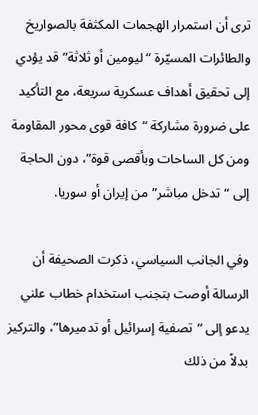ترى أن استمرار الهجمات المكثفة بالصواريخ والطائرات المسيّرة “ليومين أو ثلاثة” قد يؤدي إلى تحقيق أهداف عسكرية سريعة، مع التأكيد على ضرورة مشاركة “كافة قوى محور المقاومة ومن كل الساحات وبأقصى قوة”، دون الحاجة إلى “تدخل مباشر” من إيران أو سوريا.

وفي الجانب السياسي، ذكرت الصحيفة أن الرسالة أوصت بتجنب استخدام خطاب علني يدعو إلى “تصفية إسرائيل أو تدميرها”، والتركيز بدلاً من ذلك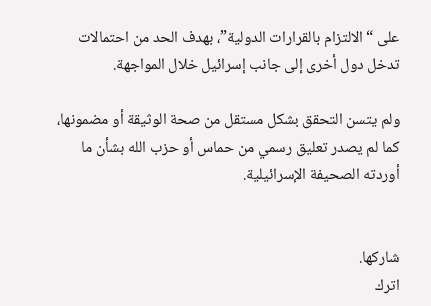على “الالتزام بالقرارات الدولية”، بهدف الحد من احتمالات تدخل دول أخرى إلى جانب إسرائيل خلال المواجهة.

ولم يتسن التحقق بشكل مستقل من صحة الوثيقة أو مضمونها، كما لم يصدر تعليق رسمي من حماس أو حزب الله بشأن ما أوردته الصحيفة الإسرائيلية.


شاركها.
اترك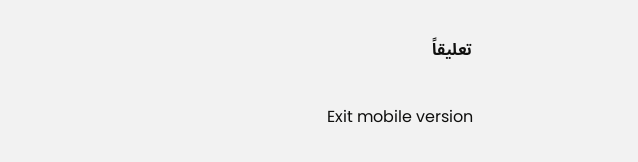تعليقاً

Exit mobile version